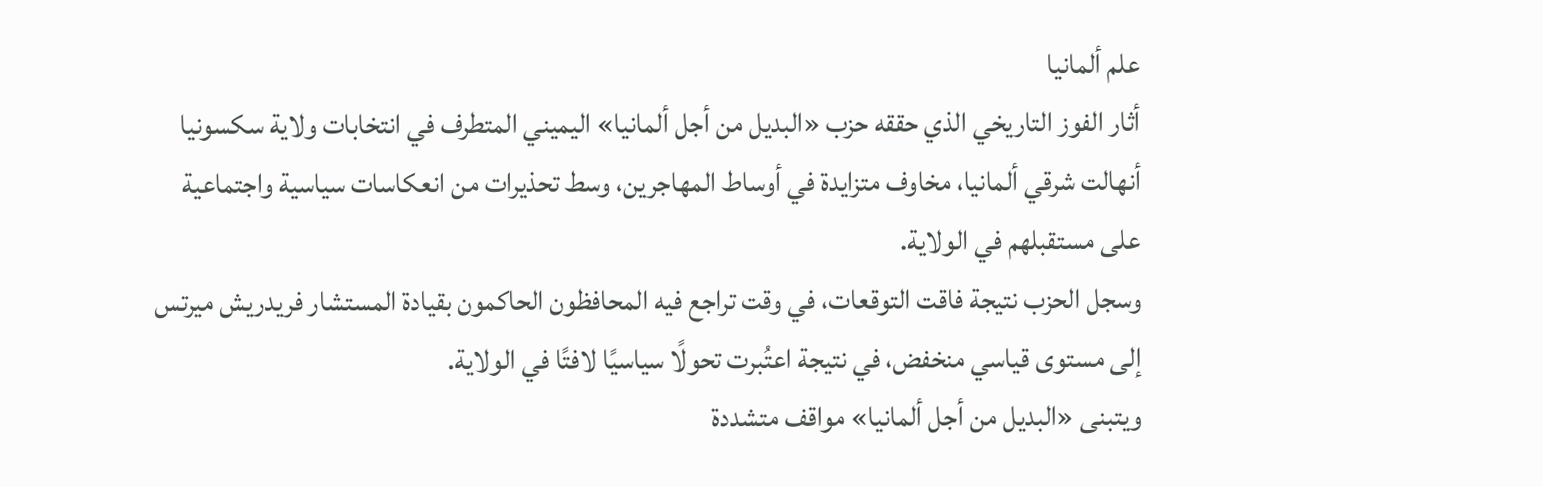علم ألمانيا
أثار الفوز التاريخي الذي حققه حزب «البديل من أجل ألمانيا» اليميني المتطرف في انتخابات ولاية سكسونيا أنهالت شرقي ألمانيا، مخاوف متزايدة في أوساط المهاجرين، وسط تحذيرات من انعكاسات سياسية واجتماعية على مستقبلهم في الولاية.
وسجل الحزب نتيجة فاقت التوقعات، في وقت تراجع فيه المحافظون الحاكمون بقيادة المستشار فريدريش ميرتس إلى مستوى قياسي منخفض، في نتيجة اعتُبرت تحولًا سياسيًا لافتًا في الولاية.
ويتبنى «البديل من أجل ألمانيا» مواقف متشددة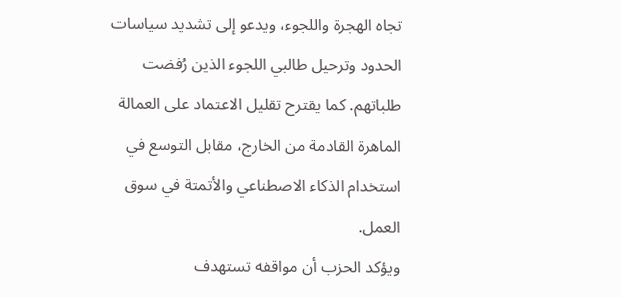تجاه الهجرة واللجوء، ويدعو إلى تشديد سياسات الحدود وترحيل طالبي اللجوء الذين رُفضت طلباتهم. كما يقترح تقليل الاعتماد على العمالة الماهرة القادمة من الخارج، مقابل التوسع في استخدام الذكاء الاصطناعي والأتمتة في سوق العمل.
ويؤكد الحزب أن مواقفه تستهدف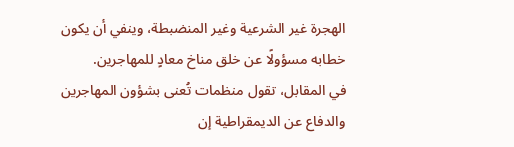الهجرة غير الشرعية وغير المنضبطة، وينفي أن يكون خطابه مسؤولًا عن خلق مناخ معادٍ للمهاجرين.
في المقابل، تقول منظمات تُعنى بشؤون المهاجرين والدفاع عن الديمقراطية إن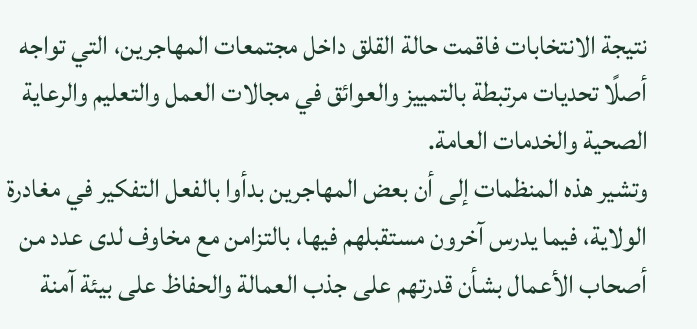نتيجة الانتخابات فاقمت حالة القلق داخل مجتمعات المهاجرين، التي تواجه أصلًا تحديات مرتبطة بالتمييز والعوائق في مجالات العمل والتعليم والرعاية الصحية والخدمات العامة.
وتشير هذه المنظمات إلى أن بعض المهاجرين بدأوا بالفعل التفكير في مغادرة الولاية، فيما يدرس آخرون مستقبلهم فيها، بالتزامن مع مخاوف لدى عدد من أصحاب الأعمال بشأن قدرتهم على جذب العمالة والحفاظ على بيئة آمنة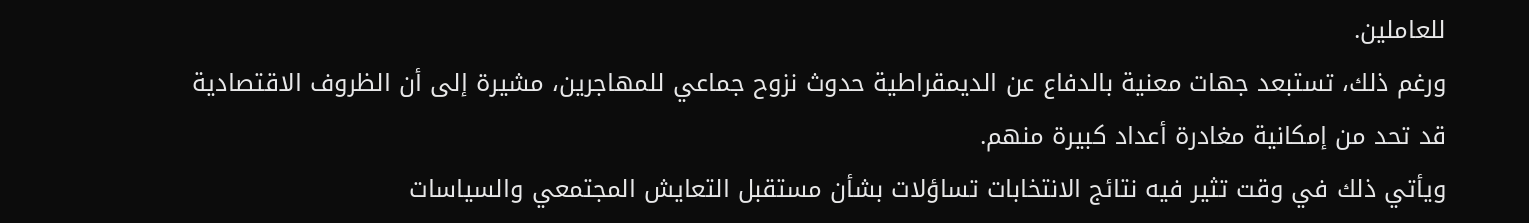للعاملين.
ورغم ذلك، تستبعد جهات معنية بالدفاع عن الديمقراطية حدوث نزوح جماعي للمهاجرين، مشيرة إلى أن الظروف الاقتصادية قد تحد من إمكانية مغادرة أعداد كبيرة منهم.
ويأتي ذلك في وقت تثير فيه نتائج الانتخابات تساؤلات بشأن مستقبل التعايش المجتمعي والسياسات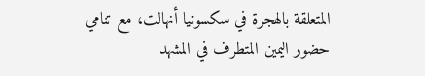المتعلقة بالهجرة في سكسونيا أنهالت، مع تنامي حضور اليمين المتطرف في المشهد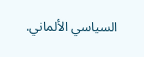السياسي الألماني.